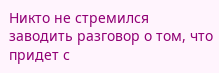Никто не стремился заводить разговор о том, что придет с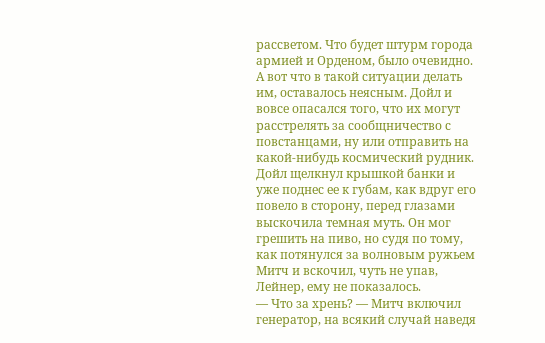рассветом. Что будет штурм города армией и Орденом, было очевидно. А вот что в такой ситуации делать им, оставалось неясным. Дойл и вовсе опасался того, что их могут расстрелять за сообщничество с повстанцами, ну или отправить на какой-нибудь космический рудник.
Дойл щелкнул крышкой банки и уже поднес ее к губам, как вдруг его повело в сторону, перед глазами выскочила темная муть. Он мог грешить на пиво, но судя по тому, как потянулся за волновым ружьем Митч и вскочил, чуть не упав, Лейнер, ему не показалось.
— Что за хрень? — Митч включил генератор, на всякий случай наведя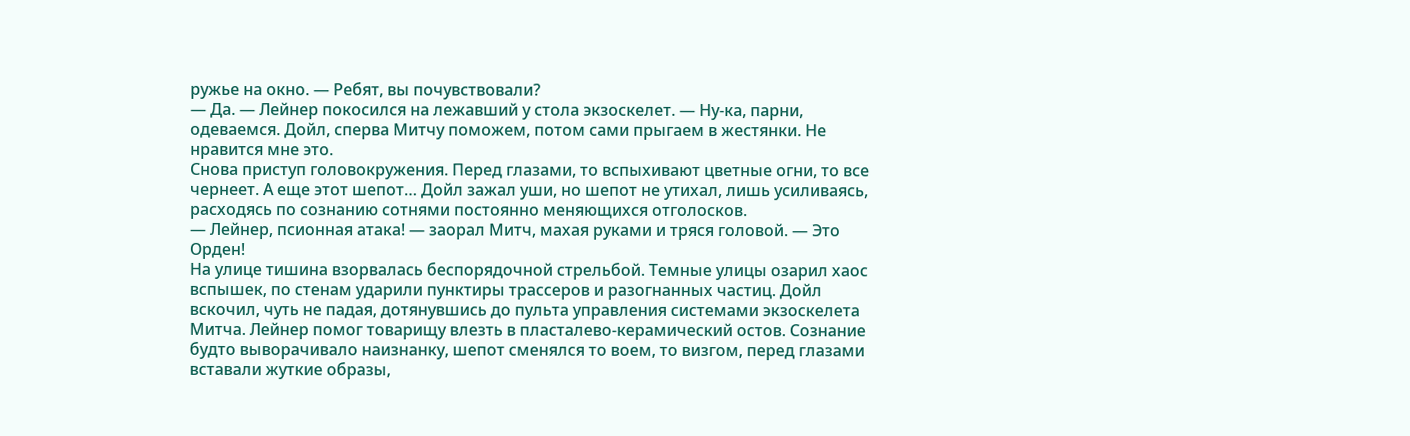ружье на окно. — Ребят, вы почувствовали?
— Да. — Лейнер покосился на лежавший у стола экзоскелет. — Ну-ка, парни, одеваемся. Дойл, сперва Митчу поможем, потом сами прыгаем в жестянки. Не нравится мне это.
Снова приступ головокружения. Перед глазами, то вспыхивают цветные огни, то все чернеет. А еще этот шепот… Дойл зажал уши, но шепот не утихал, лишь усиливаясь, расходясь по сознанию сотнями постоянно меняющихся отголосков.
— Лейнер, псионная атака! — заорал Митч, махая руками и тряся головой. — Это Орден!
На улице тишина взорвалась беспорядочной стрельбой. Темные улицы озарил хаос вспышек, по стенам ударили пунктиры трассеров и разогнанных частиц. Дойл вскочил, чуть не падая, дотянувшись до пульта управления системами экзоскелета Митча. Лейнер помог товарищу влезть в пласталево-керамический остов. Сознание будто выворачивало наизнанку, шепот сменялся то воем, то визгом, перед глазами вставали жуткие образы,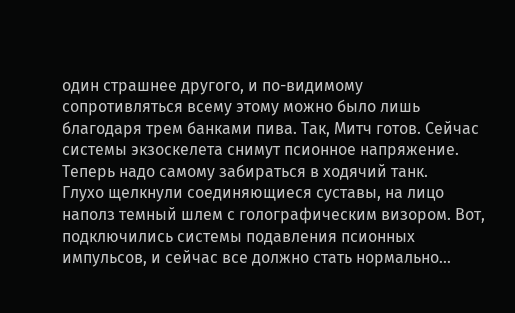один страшнее другого, и по-видимому сопротивляться всему этому можно было лишь благодаря трем банками пива. Так, Митч готов. Сейчас системы экзоскелета снимут псионное напряжение. Теперь надо самому забираться в ходячий танк.
Глухо щелкнули соединяющиеся суставы, на лицо наполз темный шлем с голографическим визором. Вот, подключились системы подавления псионных импульсов, и сейчас все должно стать нормально…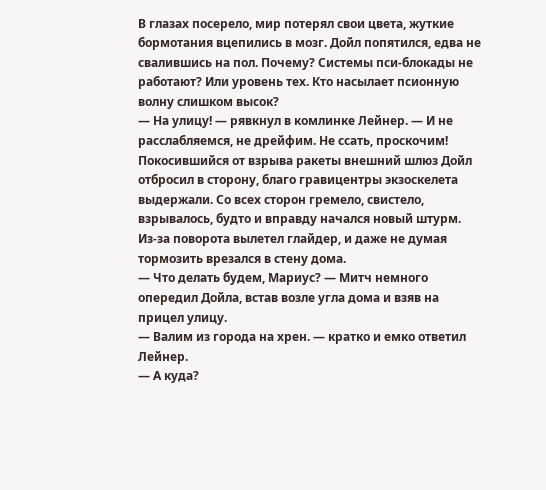В глазах посерело, мир потерял свои цвета, жуткие бормотания вцепились в мозг. Дойл попятился, едва не свалившись на пол. Почему? Системы пси-блокады не работают? Или уровень тех. Кто насылает псионную волну слишком высок?
— На улицу! — рявкнул в комлинке Лейнер. — И не расслабляемся, не дрейфим. Не ссать, проскочим!
Покосившийся от взрыва ракеты внешний шлюз Дойл отбросил в сторону, благо гравицентры экзоскелета выдержали. Со всех сторон гремело, свистело, взрывалось, будто и вправду начался новый штурм. Из-за поворота вылетел глайдер, и даже не думая тормозить врезался в стену дома.
— Что делать будем, Мариус? — Митч немного опередил Дойла, встав возле угла дома и взяв на прицел улицу.
— Валим из города на хрен. — кратко и емко ответил Лейнер.
— А куда?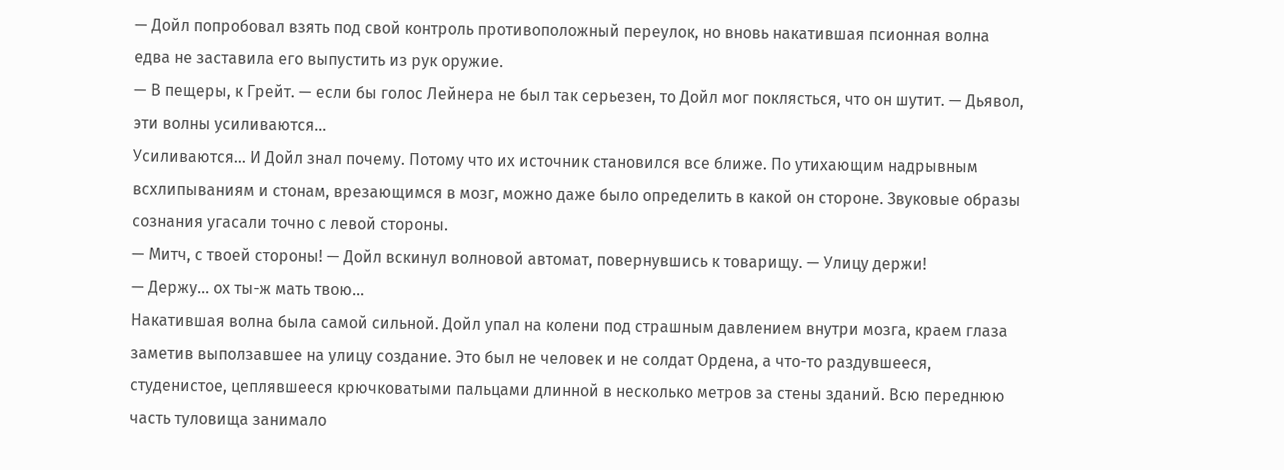— Дойл попробовал взять под свой контроль противоположный переулок, но вновь накатившая псионная волна едва не заставила его выпустить из рук оружие.
— В пещеры, к Грейт. — если бы голос Лейнера не был так серьезен, то Дойл мог поклясться, что он шутит. — Дьявол, эти волны усиливаются…
Усиливаются… И Дойл знал почему. Потому что их источник становился все ближе. По утихающим надрывным всхлипываниям и стонам, врезающимся в мозг, можно даже было определить в какой он стороне. Звуковые образы сознания угасали точно с левой стороны.
— Митч, с твоей стороны! — Дойл вскинул волновой автомат, повернувшись к товарищу. — Улицу держи!
— Держу… ох ты-ж мать твою…
Накатившая волна была самой сильной. Дойл упал на колени под страшным давлением внутри мозга, краем глаза заметив выползавшее на улицу создание. Это был не человек и не солдат Ордена, а что-то раздувшееся, студенистое, цеплявшееся крючковатыми пальцами длинной в несколько метров за стены зданий. Всю переднюю часть туловища занимало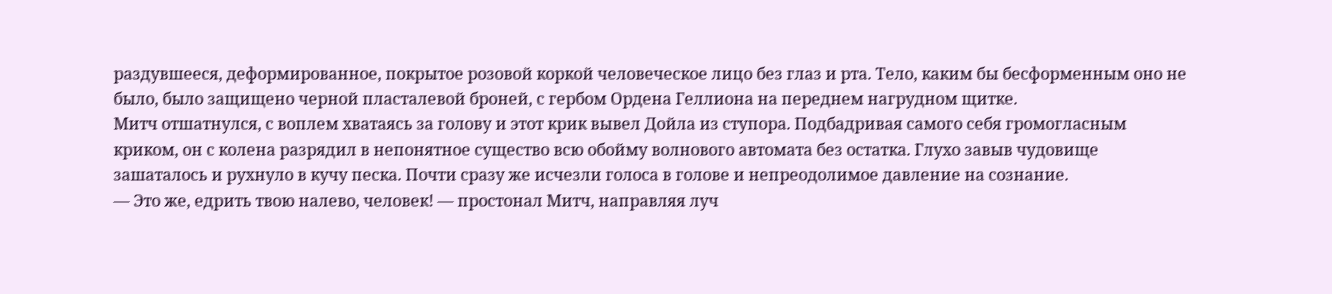раздувшееся, деформированное, покрытое розовой коркой человеческое лицо без глаз и рта. Тело, каким бы бесформенным оно не было, было защищено черной пласталевой броней, с гербом Ордена Геллиона на переднем нагрудном щитке.
Митч отшатнулся, с воплем хватаясь за голову и этот крик вывел Дойла из ступора. Подбадривая самого себя громогласным криком, он с колена разрядил в непонятное существо всю обойму волнового автомата без остатка. Глухо завыв чудовище зашаталось и рухнуло в кучу песка. Почти сразу же исчезли голоса в голове и непреодолимое давление на сознание.
— Это же, едрить твою налево, человек! — простонал Митч, направляя луч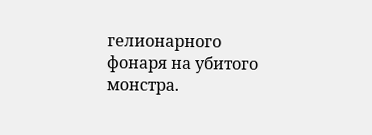гелионарного фонаря на убитого монстра.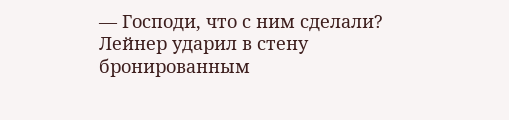— Господи, что с ним сделали?
Лейнер ударил в стену бронированным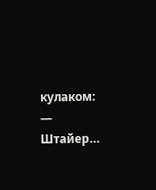кулаком:
— Штайер…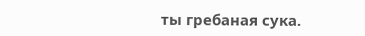ты гребаная сука.